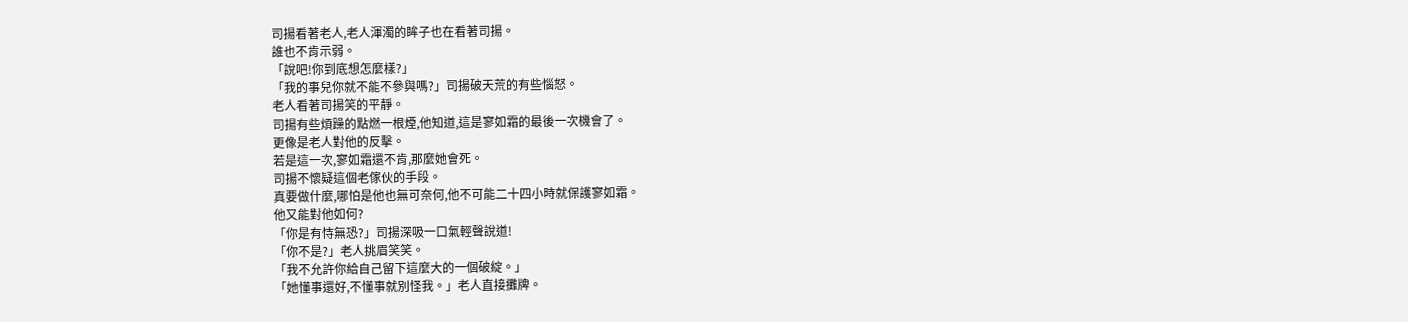司揚看著老人,老人渾濁的眸子也在看著司揚。
誰也不肯示弱。
「說吧!你到底想怎麼樣?」
「我的事兒你就不能不參與嗎?」司揚破天荒的有些惱怒。
老人看著司揚笑的平靜。
司揚有些煩躁的點燃一根煙,他知道,這是寥如霜的最後一次機會了。
更像是老人對他的反擊。
若是這一次,寥如霜還不肯,那麼她會死。
司揚不懷疑這個老傢伙的手段。
真要做什麼,哪怕是他也無可奈何,他不可能二十四小時就保護寥如霜。
他又能對他如何?
「你是有恃無恐?」司揚深吸一口氣輕聲說道!
「你不是?」老人挑眉笑笑。
「我不允許你給自己留下這麼大的一個破綻。」
「她懂事還好,不懂事就別怪我。」老人直接攤牌。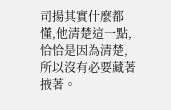司揚其實什麼都懂,他清楚這一點,恰恰是因為清楚,所以沒有必要藏著掖著。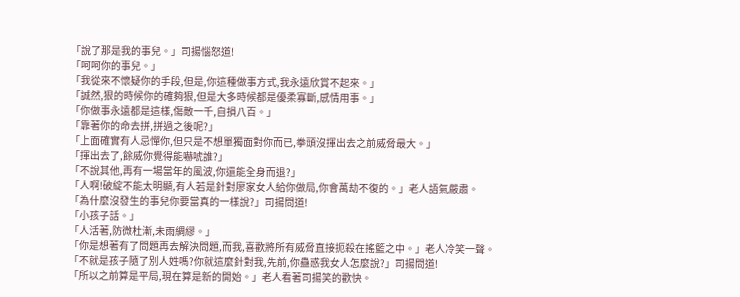「說了那是我的事兒。」司揚惱怒道!
「呵呵你的事兒。」
「我從來不懷疑你的手段,但是,你這種做事方式,我永遠欣賞不起來。」
「誠然,狠的時候你的確夠狠,但是大多時候都是優柔寡斷,感情用事。」
「你做事永遠都是這樣,傷敵一千,自損八百。」
「靠著你的命去拼,拼過之後呢?」
「上面確實有人忌憚你,但只是不想單獨面對你而已,拳頭沒揮出去之前威脅最大。」
「揮出去了,餘威你覺得能嚇唬誰?」
「不說其他,再有一場當年的風波,你還能全身而退?」
「人啊!破綻不能太明顯,有人若是針對廖家女人給你做局,你會萬劫不復的。」老人語氣嚴肅。
「為什麼沒發生的事兒你要當真的一樣說?」司揚問道!
「小孩子話。」
「人活著,防微杜漸,未雨綢繆。」
「你是想著有了問題再去解決問題,而我,喜歡將所有威脅直接扼殺在搖籃之中。」老人冷笑一聲。
「不就是孩子隨了別人姓嗎?你就這麼針對我,先前,你蠱惑我女人怎麼說?」司揚問道!
「所以之前算是平局,現在算是新的開始。」老人看著司揚笑的歡快。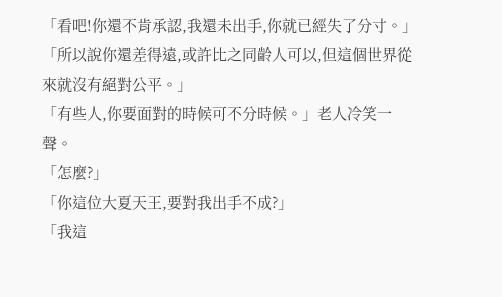「看吧!你還不肯承認,我還未出手,你就已經失了分寸。」
「所以說你還差得遠,或許比之同齡人可以,但這個世界從來就沒有絕對公平。」
「有些人,你要面對的時候可不分時候。」老人冷笑一聲。
「怎麼?」
「你這位大夏天王,要對我出手不成?」
「我這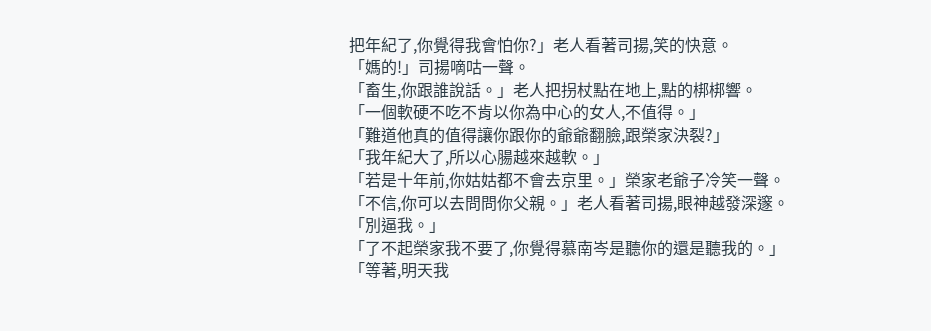把年紀了,你覺得我會怕你?」老人看著司揚,笑的快意。
「媽的!」司揚嘀咕一聲。
「畜生,你跟誰說話。」老人把拐杖點在地上,點的梆梆響。
「一個軟硬不吃不肯以你為中心的女人,不值得。」
「難道他真的值得讓你跟你的爺爺翻臉,跟榮家決裂?」
「我年紀大了,所以心腸越來越軟。」
「若是十年前,你姑姑都不會去京里。」榮家老爺子冷笑一聲。
「不信,你可以去問問你父親。」老人看著司揚,眼神越發深邃。
「別逼我。」
「了不起榮家我不要了,你覺得慕南岑是聽你的還是聽我的。」
「等著,明天我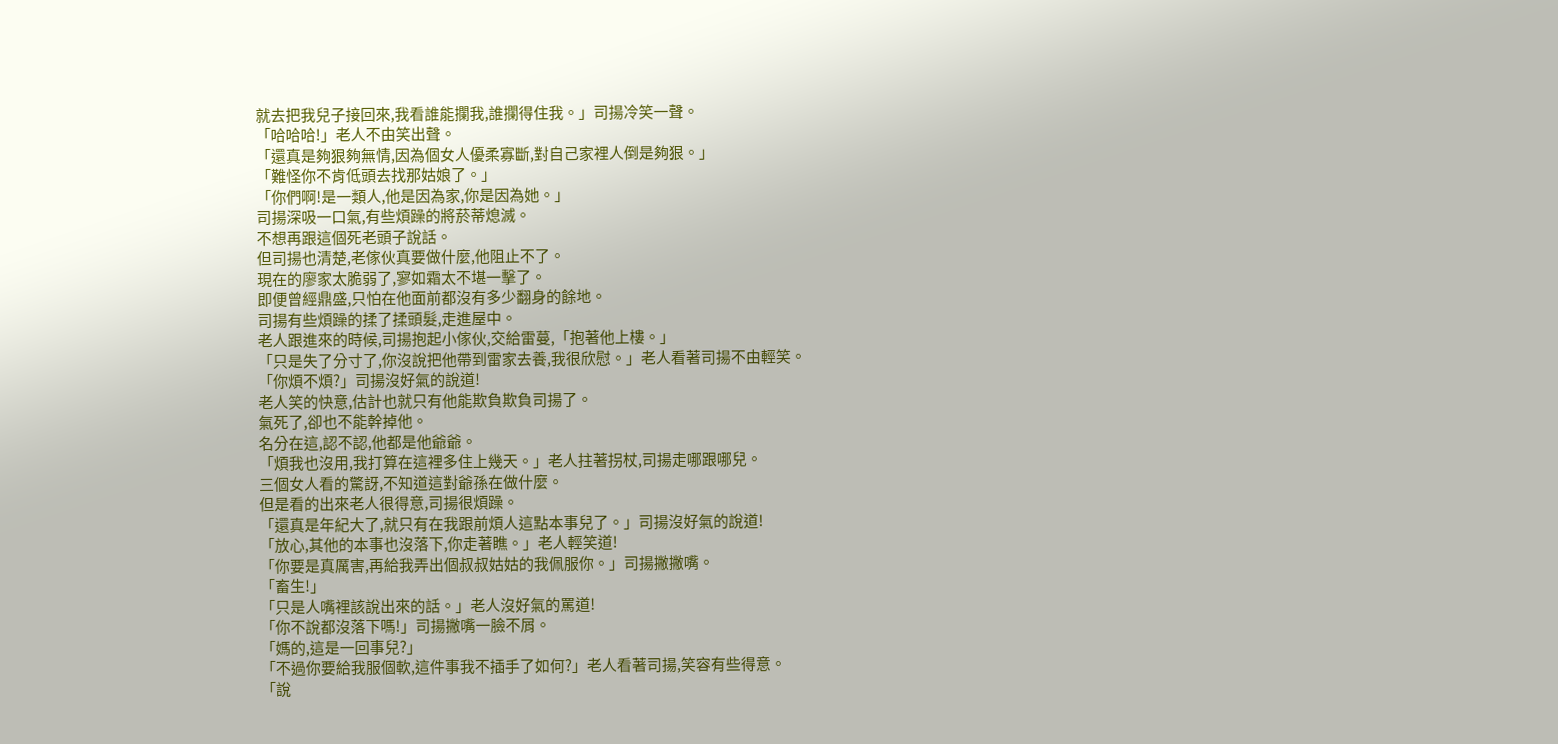就去把我兒子接回來,我看誰能攔我,誰攔得住我。」司揚冷笑一聲。
「哈哈哈!」老人不由笑出聲。
「還真是夠狠夠無情,因為個女人優柔寡斷,對自己家裡人倒是夠狠。」
「難怪你不肯低頭去找那姑娘了。」
「你們啊!是一類人,他是因為家,你是因為她。」
司揚深吸一口氣,有些煩躁的將菸蒂熄滅。
不想再跟這個死老頭子說話。
但司揚也清楚,老傢伙真要做什麼,他阻止不了。
現在的廖家太脆弱了,寥如霜太不堪一擊了。
即便曾經鼎盛,只怕在他面前都沒有多少翻身的餘地。
司揚有些煩躁的揉了揉頭髮,走進屋中。
老人跟進來的時候,司揚抱起小傢伙,交給雷蔓,「抱著他上樓。」
「只是失了分寸了,你沒說把他帶到雷家去養,我很欣慰。」老人看著司揚不由輕笑。
「你煩不煩?」司揚沒好氣的說道!
老人笑的快意,估計也就只有他能欺負欺負司揚了。
氣死了,卻也不能幹掉他。
名分在這,認不認,他都是他爺爺。
「煩我也沒用,我打算在這裡多住上幾天。」老人拄著拐杖,司揚走哪跟哪兒。
三個女人看的驚訝,不知道這對爺孫在做什麼。
但是看的出來老人很得意,司揚很煩躁。
「還真是年紀大了,就只有在我跟前煩人這點本事兒了。」司揚沒好氣的說道!
「放心,其他的本事也沒落下,你走著瞧。」老人輕笑道!
「你要是真厲害,再給我弄出個叔叔姑姑的我佩服你。」司揚撇撇嘴。
「畜生!」
「只是人嘴裡該說出來的話。」老人沒好氣的罵道!
「你不說都沒落下嗎!」司揚撇嘴一臉不屑。
「媽的,這是一回事兒?」
「不過你要給我服個軟,這件事我不插手了如何?」老人看著司揚,笑容有些得意。
「說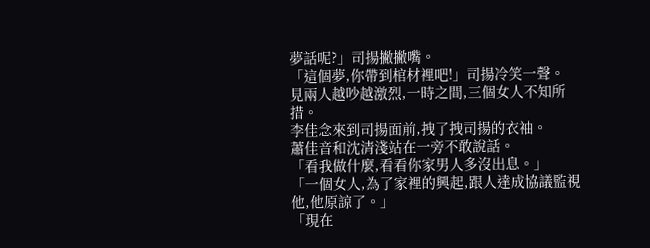夢話呢?」司揚撇撇嘴。
「這個夢,你帶到棺材裡吧!」司揚冷笑一聲。
見兩人越吵越激烈,一時之間,三個女人不知所措。
李佳念來到司揚面前,拽了拽司揚的衣袖。
蕭佳音和沈清淺站在一旁不敢說話。
「看我做什麼,看看你家男人多沒出息。」
「一個女人,為了家裡的興起,跟人達成協議監視他,他原諒了。」
「現在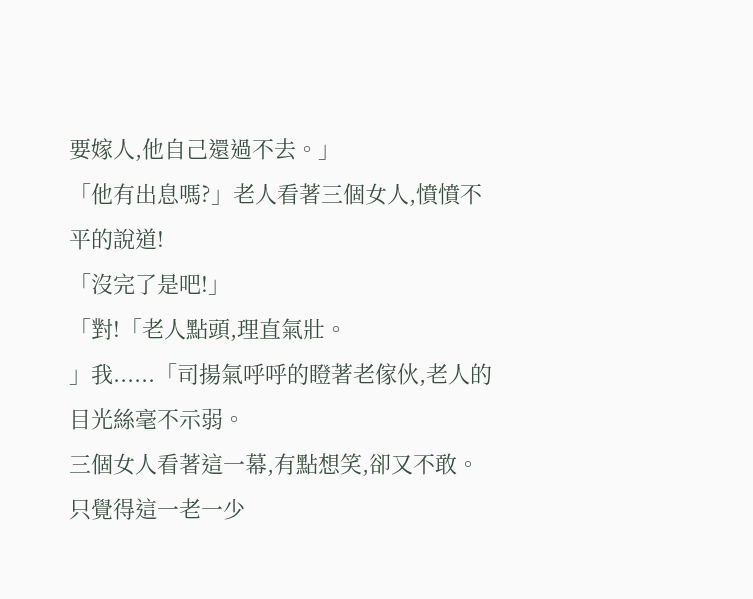要嫁人,他自己還過不去。」
「他有出息嗎?」老人看著三個女人,憤憤不平的說道!
「沒完了是吧!」
「對!「老人點頭,理直氣壯。
」我......「司揚氣呼呼的瞪著老傢伙,老人的目光絲毫不示弱。
三個女人看著這一幕,有點想笑,卻又不敢。
只覺得這一老一少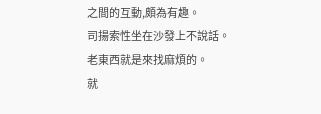之間的互動,頗為有趣。
司揚索性坐在沙發上不說話。
老東西就是來找麻煩的。
就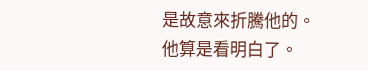是故意來折騰他的。
他算是看明白了。